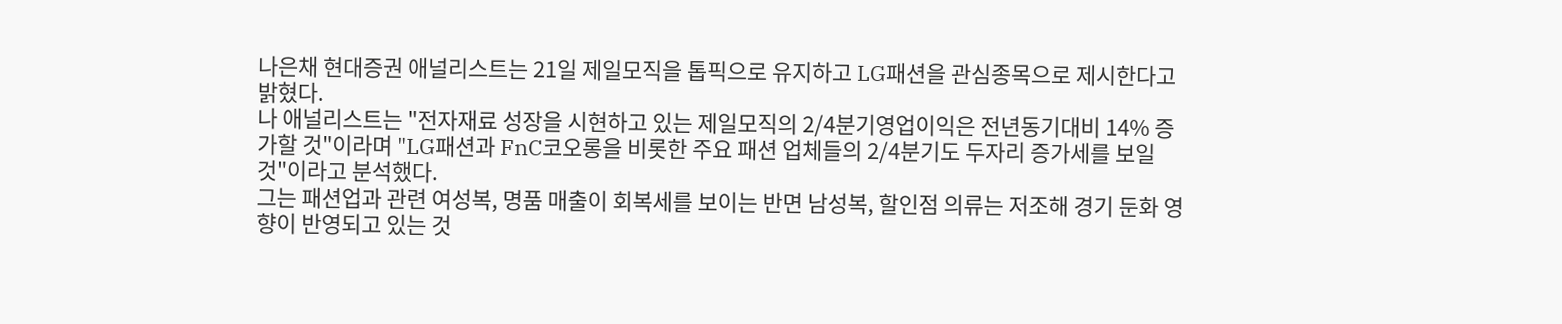나은채 현대증권 애널리스트는 21일 제일모직을 톱픽으로 유지하고 LG패션을 관심종목으로 제시한다고 밝혔다.
나 애널리스트는 "전자재료 성장을 시현하고 있는 제일모직의 2/4분기영업이익은 전년동기대비 14% 증가할 것"이라며 "LG패션과 FnC코오롱을 비롯한 주요 패션 업체들의 2/4분기도 두자리 증가세를 보일 것"이라고 분석했다.
그는 패션업과 관련 여성복, 명품 매출이 회복세를 보이는 반면 남성복, 할인점 의류는 저조해 경기 둔화 영향이 반영되고 있는 것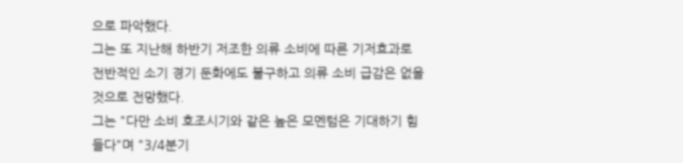으로 파악했다.
그는 또 지난해 하반기 저조한 의류 소비에 따른 기저효과로 전반적인 소기 경기 둔화에도 불구하고 의류 소비 급감은 없을 것으로 전망했다.
그는 "다만 소비 호조시기와 같은 높은 모멘텀은 기대하기 힘들다"며 "3/4분기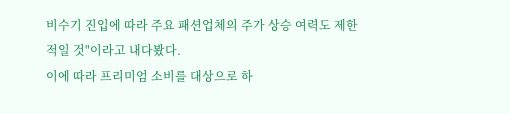비수기 진입에 따라 주요 패션업체의 주가 상승 여력도 제한적일 것"이라고 내다봤다.
이에 따라 프리미엄 소비를 대상으로 하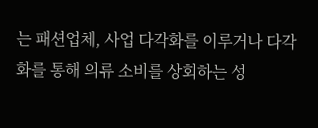는 패션업체, 사업 다각화를 이루거나 다각화를 통해 의류 소비를 상회하는 성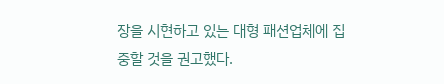장을 시현하고 있는 대형 패션업체에 집중할 것을 권고했다.